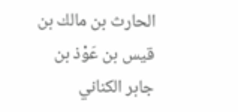الحارث بن مالك بن قيس بن عَوْذ بن جابر الكناني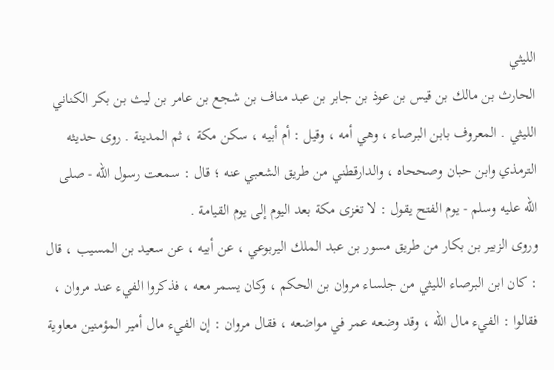الليثي
الحارث بن مالك بن قيس بن عوذ بن جابر بن عبد مناف بن شجع بن عامر بن ليث بن بكر الكناني الليثي . المعروف بابن البرصاء ، وهي أمه ، وقيل : أم أبيه ، سكن مكة ، ثم المدينة . روى حديثه الترمذي وابن حبان وصححاه ، والدارقطني من طريق الشعبي عنه ؛ قال : سمعت رسول الله - صلى الله عليه وسلم - يوم الفتح يقول : لا تغزى مكة بعد اليوم إلى يوم القيامة .
وروى الزبير بن بكار من طريق مسور بن عبد الملك اليربوعي ، عن أبيه ، عن سعيد بن المسيب ، قال : كان ابن البرصاء الليثي من جلساء مروان بن الحكم ، وكان يسمر معه ، فذكروا الفيء عند مروان ، فقالوا : الفيء مال الله ، وقد وضعه عمر في مواضعه ، فقال مروان : إن الفيء مال أمير المؤمنين معاوية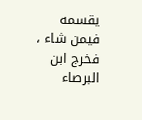يقسمه فيمن شاء ، فخرج ابن البرصاء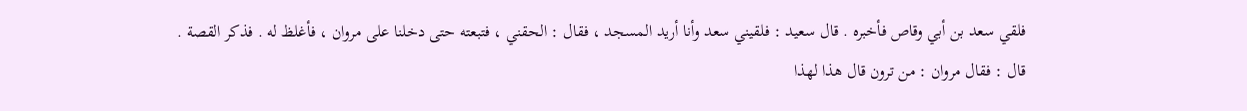فلقي سعد بن أبي وقاص فأخبره . قال سعيد : فلقيني سعد وأنا أريد المسجد ، فقال : الحقني ، فتبعته حتى دخلنا على مروان ، فأغلظ له . فذكر القصة .
قال : فقال مروان : من ترون قال هذا لهذا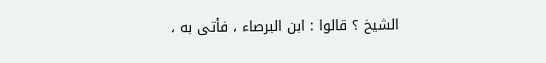الشيخ ؟ قالوا : ابن البرصاء ، فأتى به ،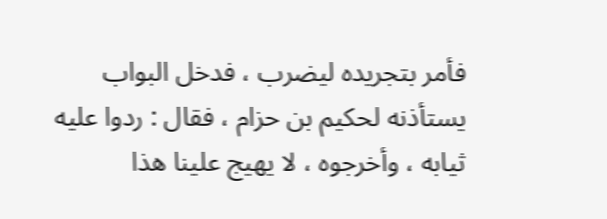فأمر بتجريده ليضرب ، فدخل البواب يستأذنه لحكيم بن حزام ، فقال : ردوا عليه ثيابه ، وأخرجوه ، لا يهيج علينا هذا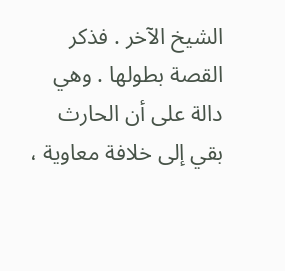الشيخ الآخر . فذكر القصة بطولها . وهي دالة على أن الحارث بقي إلى خلافة معاوية ،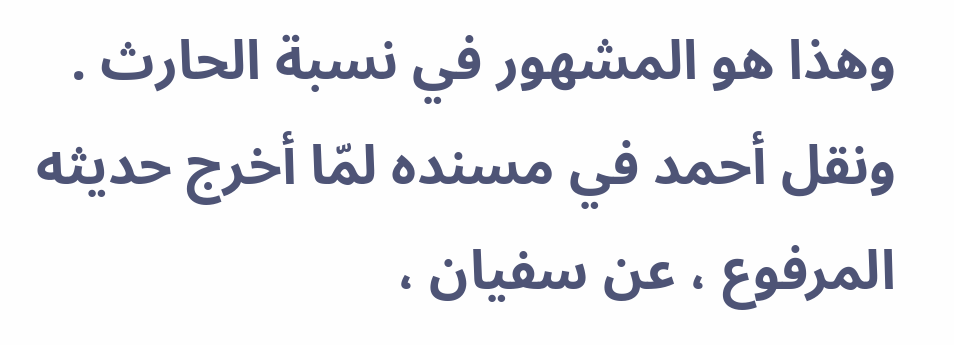وهذا هو المشهور في نسبة الحارث .
ونقل أحمد في مسنده لمّا أخرج حديثه المرفوع ، عن سفيان ،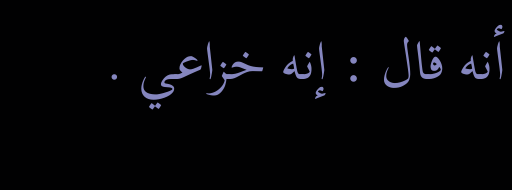أنه قال : إنه خزاعي .